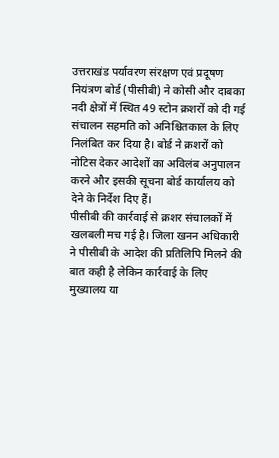उत्तराखंड पर्यावरण संरक्षण एवं प्रदूषण नियंत्रण बोर्ड (पीसीबी) ने कोसी और दाबका नदी क्षेत्रों में स्थित 49 स्टोन क्रशरों को दी गई संचालन सहमति को अनिश्चितकाल के लिए निलंबित कर दिया है। बोर्ड ने क्रशरों को नोटिस देकर आदेशों का अविलंब अनुपालन करने और इसकी सूचना बोर्ड कार्यालय को देने के निर्देश दिए हैं।
पीसीबी की कार्रवाई से क्रशर संचालकों में खलबली मच गई है। जिला खनन अधिकारी ने पीसीबी के आदेश की प्रतिलिपि मिलने की बात कही है लेकिन कार्रवाई के लिए मुख्यालय या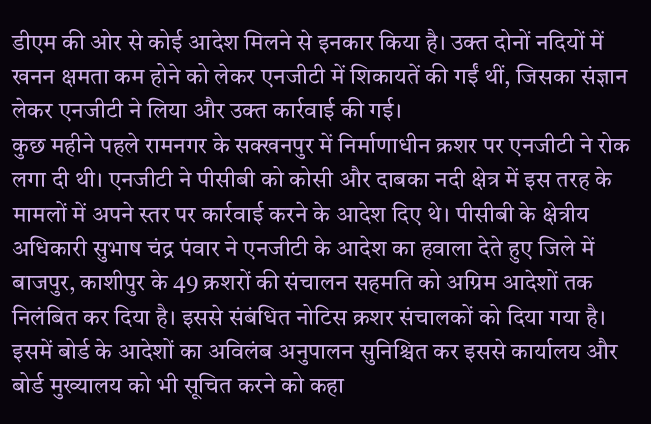डीएम की ओर से कोई आदेश मिलने से इनकार किया है। उक्त दोनों नदियों में खनन क्षमता कम होने को लेकर एनजीटी में शिकायतें की गईं थीं, जिसका संज्ञान लेकर एनजीटी ने लिया और उक्त कार्रवाई की गई।
कुछ महीने पहले रामनगर के सक्खनपुर में निर्माणाधीन क्रशर पर एनजीटी ने रोक लगा दी थी। एनजीटी ने पीसीबी को कोसी और दाबका नदी क्षेत्र में इस तरह के मामलों में अपने स्तर पर कार्रवाई करने के आदेश दिए थे। पीसीबी के क्षेत्रीय अधिकारी सुभाष चंद्र पंवार ने एनजीटी के आदेश का हवाला देते हुए जिले में बाजपुर, काशीपुर के 49 क्रशरों की संचालन सहमति को अग्रिम आदेशों तक निलंबित कर दिया है। इससे संबंधित नोटिस क्रशर संचालकों को दिया गया है। इसमें बोर्ड के आदेशों का अविलंब अनुपालन सुनिश्चित कर इससे कार्यालय और बोर्ड मुख्यालय को भी सूचित करने को कहा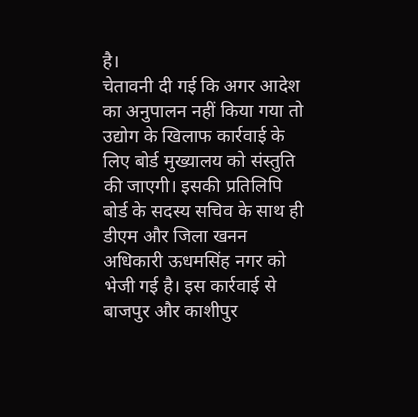है।
चेतावनी दी गई कि अगर आदेश का अनुपालन नहीं किया गया तो उद्योग के खिलाफ कार्रवाई के लिए बोर्ड मुख्यालय को संस्तुति की जाएगी। इसकी प्रतिलिपि बोर्ड के सदस्य सचिव के साथ ही डीएम और जिला खनन अधिकारी ऊधमसिंह नगर को भेजी गई है। इस कार्रवाई से बाजपुर और काशीपुर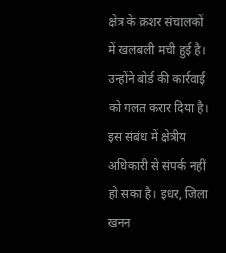क्षेत्र के क्रशर संचालकों में खलबली मची हुई है।
उन्होंने बोर्ड की कार्रवाई को गलत करार दिया है। इस संबंध में क्षेत्रीय अधिकारी से संपर्क नहीं हो सका है। इधर, जिला खनन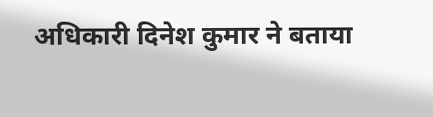अधिकारी दिनेश कुमार ने बताया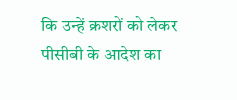कि उन्हें क्रशरों को लेकर पीसीबी के आदेश का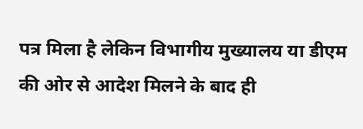पत्र मिला है लेकिन विभागीय मुख्यालय या डीएम की ओर से आदेश मिलने के बाद ही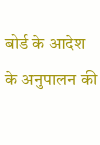बोर्ड के आदेश के अनुपालन की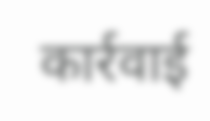कार्रवाई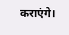कराएंगे।